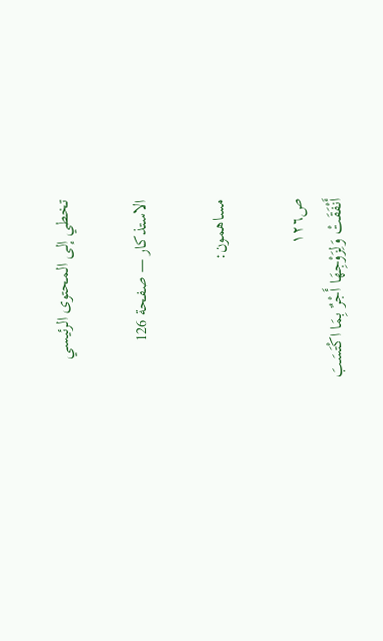تخطي إلى المحتوى الرئيسي

الاستذكار — صفحة 126

مساهمون:

ص١٢٦
أَنْفَقَتْ وَلِزَوْجِهَا أَجْرٌ بِمَا اكْتَسَبَ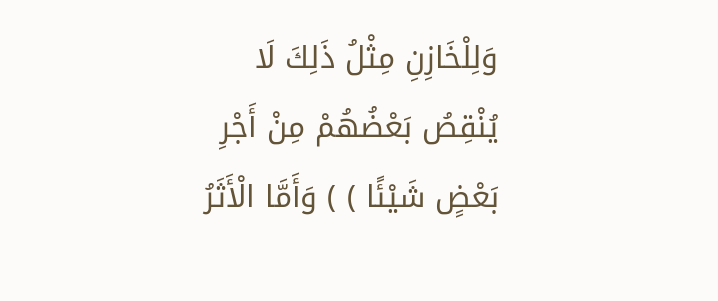وَلِلْخَازِنِ مِثْلُ ذَلِكَ لَا يُنْقِصُ بَعْضُهُمْ مِنْ أَجْرِ بَعْضٍ شَيْئًا ) ) وَأَمَّا الْأَثَرُ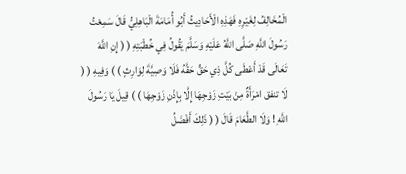الْمُخَالِفُ لِغَيْرِهِ فَهَذِهِ الْأَحَادِيثُ أَبُو أُمَامَةَ الْبَاهِلِيُّ قَالَ سَمِعْتُ رَسُولَ اللَّهِ صَلَّى اللَّهُ عَلَيْهِ وَسَلَّمَ يَقُولُ فِي خُطْبَتِهِ ( ( إِنِ اللَّهَ تَعَالَى قَدْ أَعْطَى كُلَّ ذِي حَقٍّ حَقَّهُ فَلَا وَصِيَّةَ لِوَارِثٍ ) ) وَفِيهِ ( ( لَا تنفق امْرَأَةٌ مِنْ بَيْتِ زَوْجِهَا إِلَّا بِإِذْنِ زَوْجِهَا ) ) قِيلَ يَا رَسُولَ اللَّهِ ! وَلَا الطَّعَامَ قَالَ ( ( ذَلِكَ أَفْضَلُ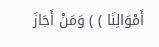أَمْوَالِنَا ) ) وَمَنْ أَجَازَ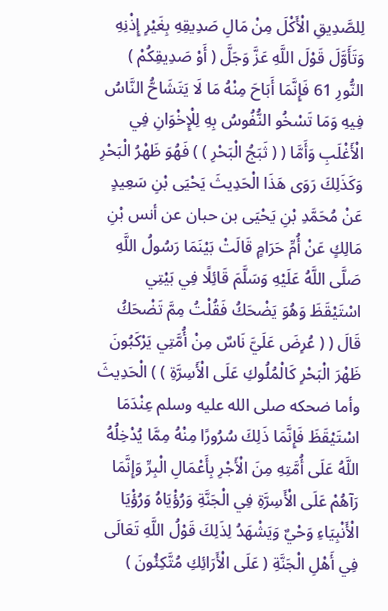لِلصَّدِيقِ الْأَكْلَ مِنْ مَالِ صَدِيقِهِ بِغَيْرِ إِذْنِهِ وَتَأَوَّلَ قَوْلَ اللَّهِ عَزَّ وَجَلَّ ( أَوْ صَدِيقِكُمْ ) النُّورِ 61 فَإِنَّمَا أَبَاحَ مِنْهُ مَا لَا يَتَشَاحُّ النَّاسُ فِيهِ وَمَا تَسْخُو النُّفُوسُ بِهِ لِلْإِخْوَانِ فِي الْأَغْلَبِ وَأَمَّا ( ( ثَبَجُ الْبَحْرِ ) ) فَهُوَ ظَهْرُ الْبَحْرِ وَكَذَلِكَ رَوَى هَذَا الْحَدِيثَ يَحْيَى بْنِ سَعِيدٍ عَنْ مُحَمَّدِ بْنِ يَحْيَى بن حبان عن أنس بْنِ مَالِكٍ عَنْ أُمِّ حَرَامٍ قَالَتْ بَيْنَمَا رَسُولُ اللَّهِ صَلَّى اللَّهُ عَلَيْهِ وَسَلَّمَ قَائِلًا فِي بَيْتِي اسْتَيْقَظَ وَهُوَ يَضْحَكُ فَقُلْتُ مِمَّ تَضْحَكُ قَالَ ( ( عُرِضَ عَلَيَّ نَاسٌ مِنْ أُمَّتِي يَرْكَبُونَ ظَهْرَ الْبَحْرِ كَالْمُلُوكِ عَلَى الْأَسِرَّةِ ) ) الْحَدِيثَ وأما ضحكه صلى الله عليه وسلم عِنْدَمَا اسْتَيْقَظَ فَإِنَّمَا ذَلِكَ سُرُورًا مِنْهُ مِمَّا يُدْخِلُهُ اللَّهُ عَلَى أُمَّتِهِ مِنَ الْأَجْرِ بِأَعْمَالِ الْبِرِّ وَإِنَّمَا رَآهُمْ عَلَى الْأَسِرَّةِ فِي الْجَنَّةِ وَرُؤْيَاهُ وَرُؤْيَا الْأَنْبِيَاءِ وَحْيٌ وَيَشْهَدُ لِذَلِكَ قَوْلُ اللَّهِ تَعَالَى فِي أَهْلِ الْجَنَّةِ ( عَلَى الْأَرَائِكِ مُتَّكِئُونَ )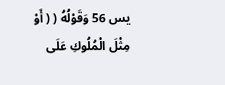يس 56 وَقَوْلُهُ ( ( أَوْ مِثْلَ الْمُلُوكِ عَلَى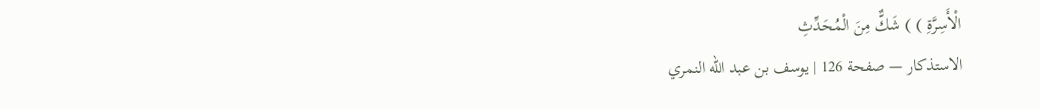الْأَسِرَّةِ ) ) شَكٌّ مِنَ الْمُحَدِّثِ
الاستذكار — صفحة 126 | يوسف بن عبد الله النمري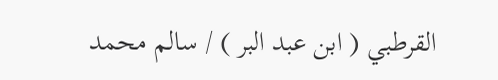القرطبي ( ابن عبد البر ) / سالم محمد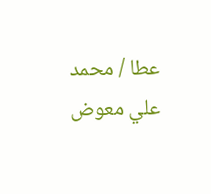عطا / محمد علي معوض